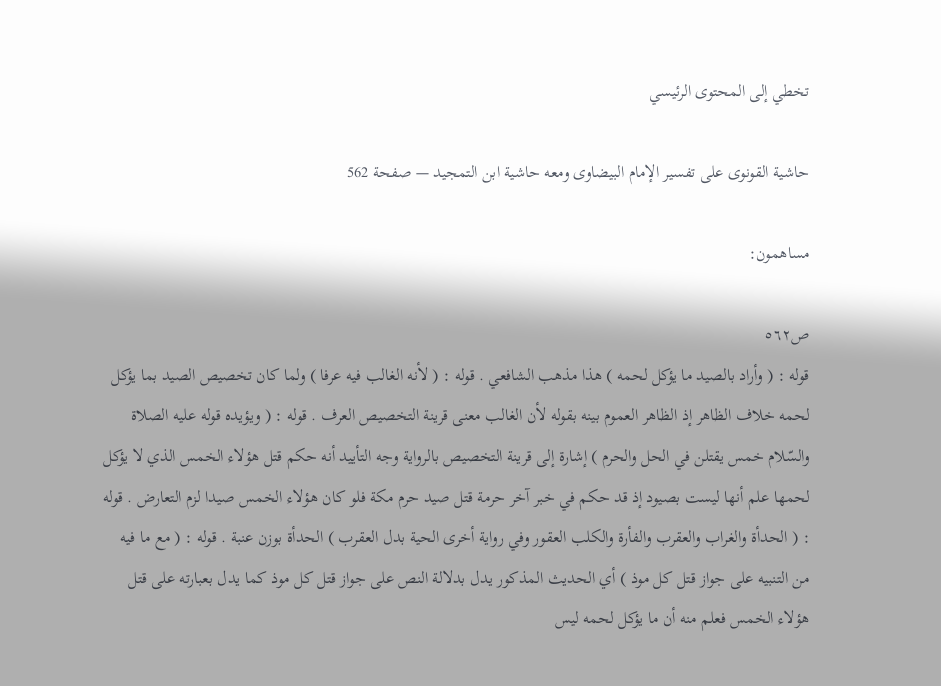تخطي إلى المحتوى الرئيسي

حاشية القونوى على تفسير الإمام البيضاوى ومعه حاشية ابن التمجيد — صفحة 562

مساهمون:

ص٥٦٢
قوله : ( وأراد بالصيد ما يؤكل لحمه ) هذا مذهب الشافعي . قوله : ( لأنه الغالب فيه عرفا ) ولما كان تخصيص الصيد بما يؤكل لحمه خلاف الظاهر إذ الظاهر العموم بينه بقوله لأن الغالب معنى قرينة التخصيص العرف . قوله : ( ويؤيده قوله عليه الصلاة والسّلام خمس يقتلن في الحل والحرم ) إشارة إلى قرينة التخصيص بالرواية وجه التأييد أنه حكم قتل هؤلاء الخمس الذي لا يؤكل لحمها علم أنها ليست بصيود إذ قد حكم في خبر آخر حرمة قتل صيد حرم مكة فلو كان هؤلاء الخمس صيدا لزم التعارض . قوله : ( الحدأة والغراب والعقرب والفأرة والكلب العقور وفي رواية أخرى الحية بدل العقرب ) الحدأة بوزن عنبة . قوله : ( مع ما فيه من التنبيه على جواز قتل كل موذ ) أي الحديث المذكور يدل بدلالة النص على جواز قتل كل موذ كما يدل بعبارته على قتل هؤلاء الخمس فعلم منه أن ما يؤكل لحمه ليس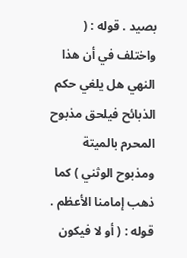بصيد . قوله : ( واختلف في أن هذا النهي هل يلغي حكم الذبائح فيلحق مذبوح المحرم بالميتة ومذبوح الوثني ) كما ذهب إمامنا الأعظم . قوله : ( أو لا فيكون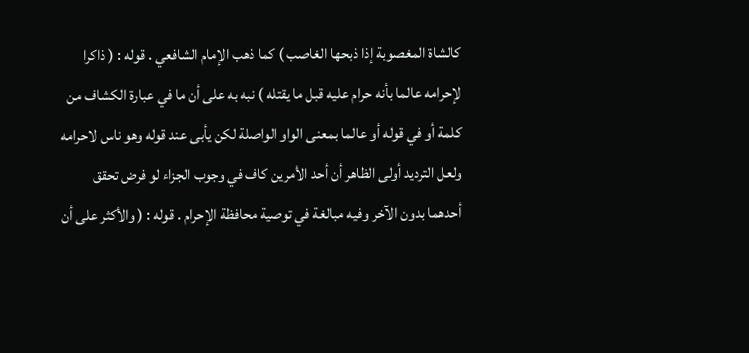كالشاة المغصوبة إذا ذبحها الغاصب ) كما ذهب الإمام الشافعي . قوله : ( ذاكرا لإحرامه عالما بأنه حرام عليه قبل ما يقتله ) نبه به على أن ما في عبارة الكشاف من كلمة أو في قوله أو عالما بمعنى الواو الواصلة لكن يأبى عند قوله وهو ناس لاحرامه ولعل الترديد أولى الظاهر أن أحد الأمرين كاف في وجوب الجزاء لو فرض تحقق أحدهما بدون الآخر وفيه مبالغة في توصية محافظة الإحرام . قوله : ( والأكثر على أن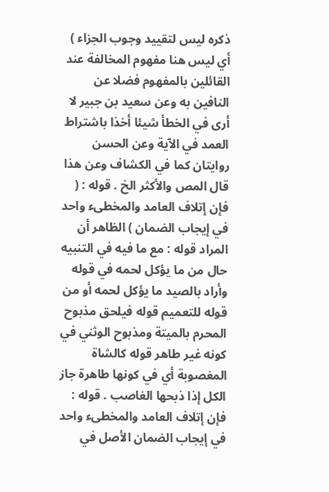ذكره ليس لتقييد وجوب الجزاء ) أي ليس هنا مفهوم المخالفة عند القائلين بالمفهوم فضلا عن النافين به وعن سعيد بن جبير لا أرى في الخطأ شيئا أخذا باشتراط العمد في الآية وعن الحسن روايتان كما في الكشاف وعن هذا قال المص والأكثر الخ . قوله : ( فإن إتلاف العامد والمخطىء واحد في إيجاب الضمان ) الظاهر أن المراد قوله : مع ما فيه في التنبيه حال من ما يؤكل لحمه في قوله وأراد بالصيد ما يؤكل لحمه أو من قوله للتعميم قوله فيلحق مذبوح المحرم بالميتة ومذبوح الوثني في كونه غير طاهر قوله كالشاة المغصوبة أي في كونها طاهرة جاز الكل إذا ذبحها الغاصب . قوله : فإن إتلاف العامد والمخطىء واحد في إيجاب الضمان الأصل في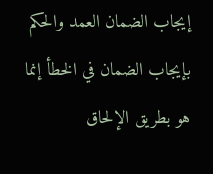إيجاب الضمان العمد والحكم بإيجاب الضمان في الخطأ إنما هو بطريق الإلحاق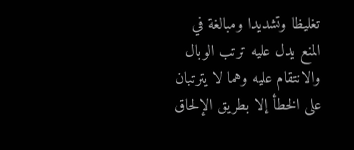تغليظا وتشديدا ومبالغة في المنع يدل عليه ترتب الوبال والانتقام عليه وهما لا يترتبان على الخطأ إلا بطريق الإلحاق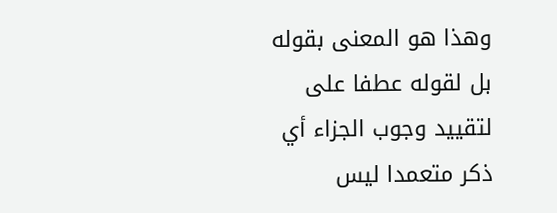وهذا هو المعنى بقوله بل لقوله عطفا على لتقييد وجوب الجزاء أي ذكر متعمدا ليس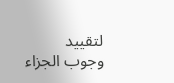لتقييد وجوب الجزاء